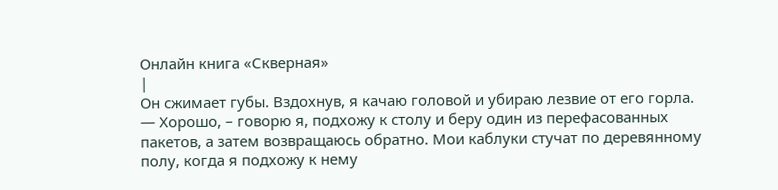Онлайн книга «Скверная»
|
Он сжимает губы. Вздохнув, я качаю головой и убираю лезвие от его горла. — Хорошо, – говорю я, подхожу к столу и беру один из перефасованных пакетов, а затем возвращаюсь обратно. Мои каблуки стучат по деревянному полу, когда я подхожу к нему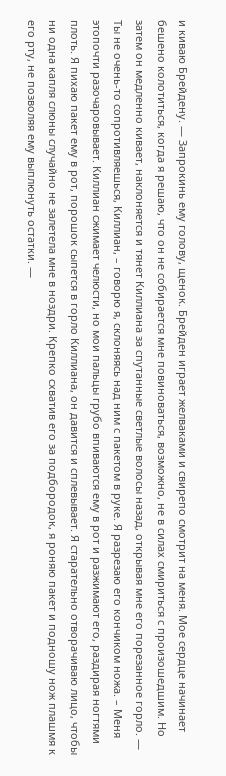и киваю Брейдену. — Запрокинь ему голову, щенок. Брейден играет желваками и свирепо смотрит на меня. Мое сердце начинает бешено колотиться, когда я решаю, что он не собирается мне повиноваться, возможно, не в силах смириться с произошедшим. Но затем он медленно кивает, наклоняется и тянет Киллиана за спутанные светлые волосы назад, открывая мне его порезанное горло. — Ты не очень-то сопротивляешься, Киллиан, – говорю я, склоняясь над ним с пакетом в руке. Я разрезаю его кончиком ножа. – Меня этопочти разочаровывает. Киллиан сжимает челюсти, но мои пальцы грубо впиваются ему в рот и разжимают его, раздирая ногтями плоть. Я пихаю пакет ему в рот, порошок сыпется в горло Киллиана, он давится и сплевывает. Я старательно отворачиваю лицо, чтобы ни одна капля слюны случайно не залетела мне в ноздри. Крепко схватив его за подбородок, я роняю пакет и подношу нож плашмя к его рту, не позволяя ему выплюнуть остатки. —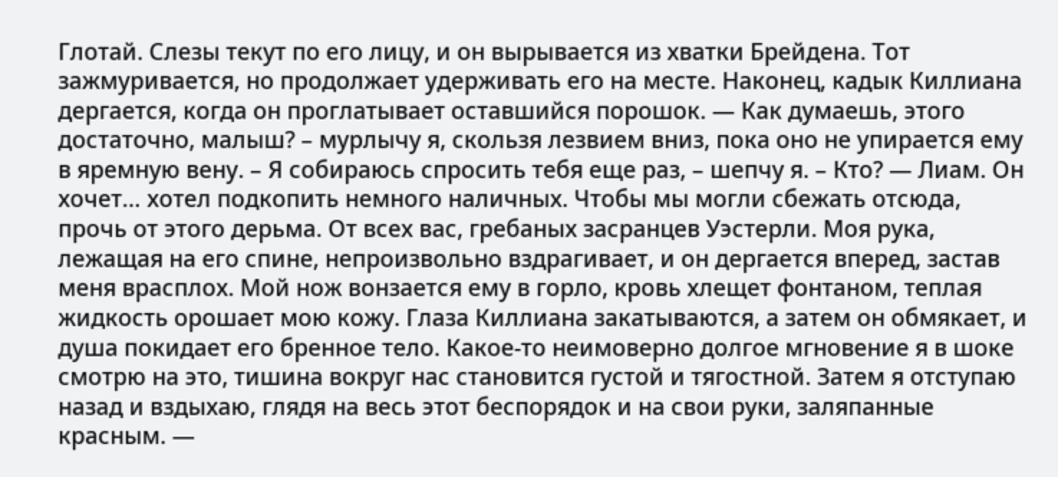Глотай. Слезы текут по его лицу, и он вырывается из хватки Брейдена. Тот зажмуривается, но продолжает удерживать его на месте. Наконец, кадык Киллиана дергается, когда он проглатывает оставшийся порошок. — Как думаешь, этого достаточно, малыш? – мурлычу я, скользя лезвием вниз, пока оно не упирается ему в яремную вену. – Я собираюсь спросить тебя еще раз, – шепчу я. – Кто? — Лиам. Он хочет… хотел подкопить немного наличных. Чтобы мы могли сбежать отсюда, прочь от этого дерьма. От всех вас, гребаных засранцев Уэстерли. Моя рука, лежащая на его спине, непроизвольно вздрагивает, и он дергается вперед, застав меня врасплох. Мой нож вонзается ему в горло, кровь хлещет фонтаном, теплая жидкость орошает мою кожу. Глаза Киллиана закатываются, а затем он обмякает, и душа покидает его бренное тело. Какое-то неимоверно долгое мгновение я в шоке смотрю на это, тишина вокруг нас становится густой и тягостной. Затем я отступаю назад и вздыхаю, глядя на весь этот беспорядок и на свои руки, заляпанные красным. —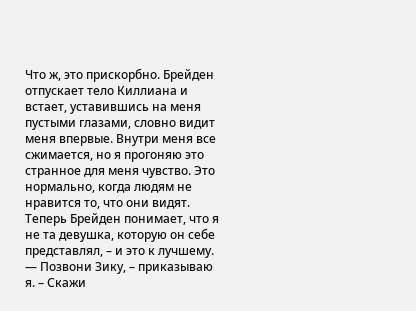Что ж, это прискорбно. Брейден отпускает тело Киллиана и встает, уставившись на меня пустыми глазами, словно видит меня впервые. Внутри меня все сжимается, но я прогоняю это странное для меня чувство. Это нормально, когда людям не нравится то, что они видят. Теперь Брейден понимает, что я не та девушка, которую он себе представлял, – и это к лучшему. — Позвони Зику, – приказываю я. – Скажи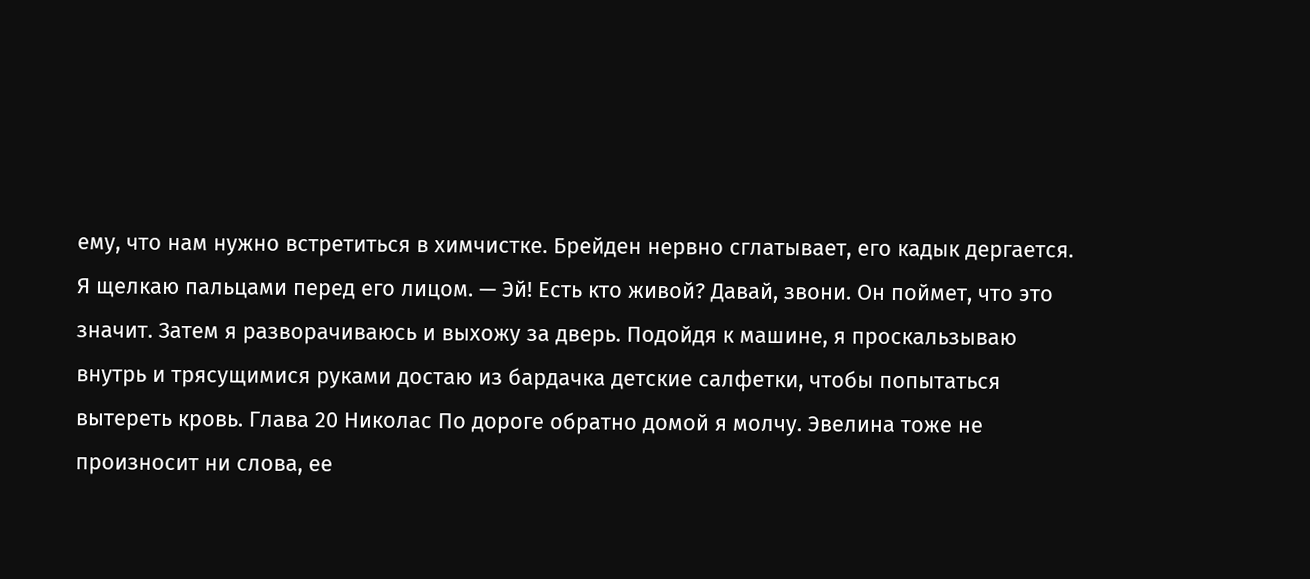ему, что нам нужно встретиться в химчистке. Брейден нервно сглатывает, его кадык дергается. Я щелкаю пальцами перед его лицом. — Эй! Есть кто живой? Давай, звони. Он поймет, что это значит. Затем я разворачиваюсь и выхожу за дверь. Подойдя к машине, я проскальзываю внутрь и трясущимися руками достаю из бардачка детские салфетки, чтобы попытаться вытереть кровь. Глава 20 Николас По дороге обратно домой я молчу. Эвелина тоже не произносит ни слова, ее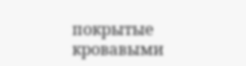покрытые кровавыми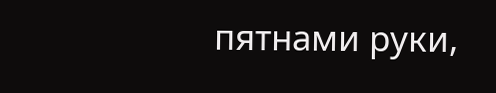пятнами руки,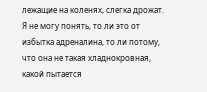лежащие на коленях, слегка дрожат. Я не могу понять, то ли это от избытка адреналина, то ли потому, что она не такая хладнокровная, какой пытается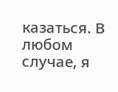казаться. В любом случае, я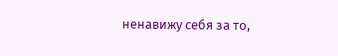ненавижу себя за то,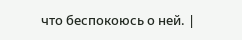что беспокоюсь о ней. |